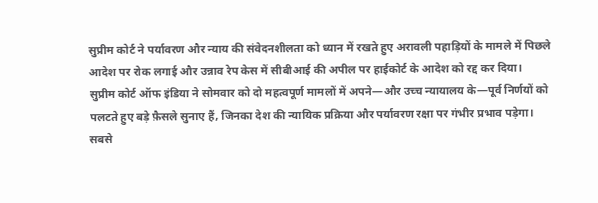सुप्रीम कोर्ट ने पर्यावरण और न्याय की संवेदनशीलता को ध्यान में रखते हुए अरावली पहाड़ियों के मामले में पिछले आदेश पर रोक लगाई और उन्नाव रेप केस में सीबीआई की अपील पर हाईकोर्ट के आदेश को रद्द कर दिया।
सुप्रीम कोर्ट ऑफ इंडिया ने सोमवार को दो महत्वपूर्ण मामलों में अपने—और उच्च न्यायालय के—पूर्व निर्णयों को पलटते हुए बड़े फ़ैसले सुनाए हैं, जिनका देश की न्यायिक प्रक्रिया और पर्यावरण रक्षा पर गंभीर प्रभाव पड़ेगा।
सबसे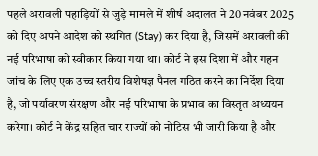पहले अरावली पहाड़ियों से जुड़े मामले में शीर्ष अदालत ने 20 नवंबर 2025 को दिए अपने आदेश को स्थगित (Stay) कर दिया है, जिसमें अरावली की नई परिभाषा को स्वीकार किया गया था। कोर्ट ने इस दिशा में और गहन जांच के लिए एक उच्च स्तरीय विशेषज्ञ पैनल गठित करने का निर्देश दिया है, जो पर्यावरण संरक्षण और नई परिभाषा के प्रभाव का विस्तृत अध्ययन करेगा। कोर्ट ने केंद्र सहित चार राज्यों को नोटिस भी जारी किया है और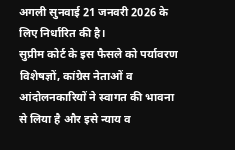अगली सुनवाई 21 जनवरी 2026 के लिए निर्धारित की है।
सुप्रीम कोर्ट के इस फैसले को पर्यावरण विशेषज्ञों, कांग्रेस नेताओं व आंदोलनकारियों ने स्वागत की भावना से लिया है और इसे न्याय व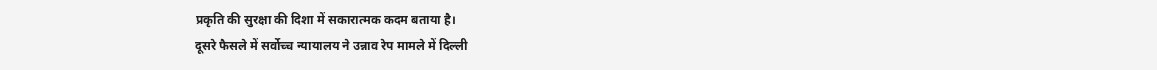प्रकृति की सुरक्षा की दिशा में सकारात्मक कदम बताया है।
दूसरे फैसले में सर्वोच्च न्यायालय ने उन्नाव रेप मामले में दिल्ली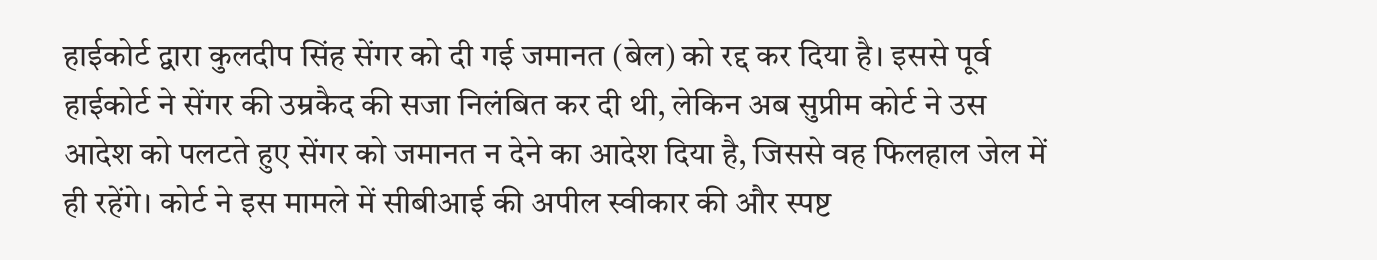हाईकोर्ट द्वारा कुलदीप सिंह सेंगर को दी गई जमानत (बेल) को रद्द कर दिया है। इससे पूर्व हाईकोर्ट ने सेंगर की उम्रकैद की सजा निलंबित कर दी थी, लेकिन अब सुप्रीम कोर्ट ने उस आदेश को पलटते हुए सेंगर को जमानत न देने का आदेश दिया है, जिससे वह फिलहाल जेल में ही रहेंगे। कोर्ट ने इस मामले में सीबीआई की अपील स्वीकार की और स्पष्ट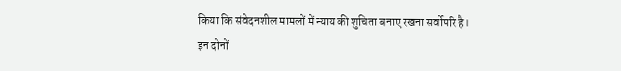किया कि संवेदनशील मामलों में न्याय की शुचिता बनाए रखना सर्वोपरि है।
इन दोनों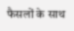फैसलों के साथ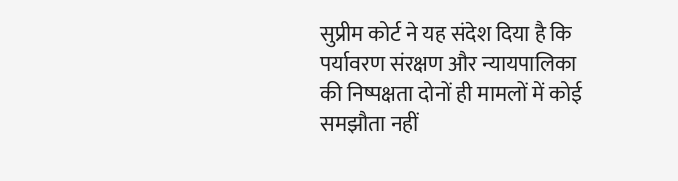सुप्रीम कोर्ट ने यह संदेश दिया है कि पर्यावरण संरक्षण और न्यायपालिका की निष्पक्षता दोनों ही मामलों में कोई समझौता नहीं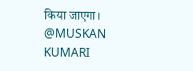किया जाएगा।
@MUSKAN KUMARI